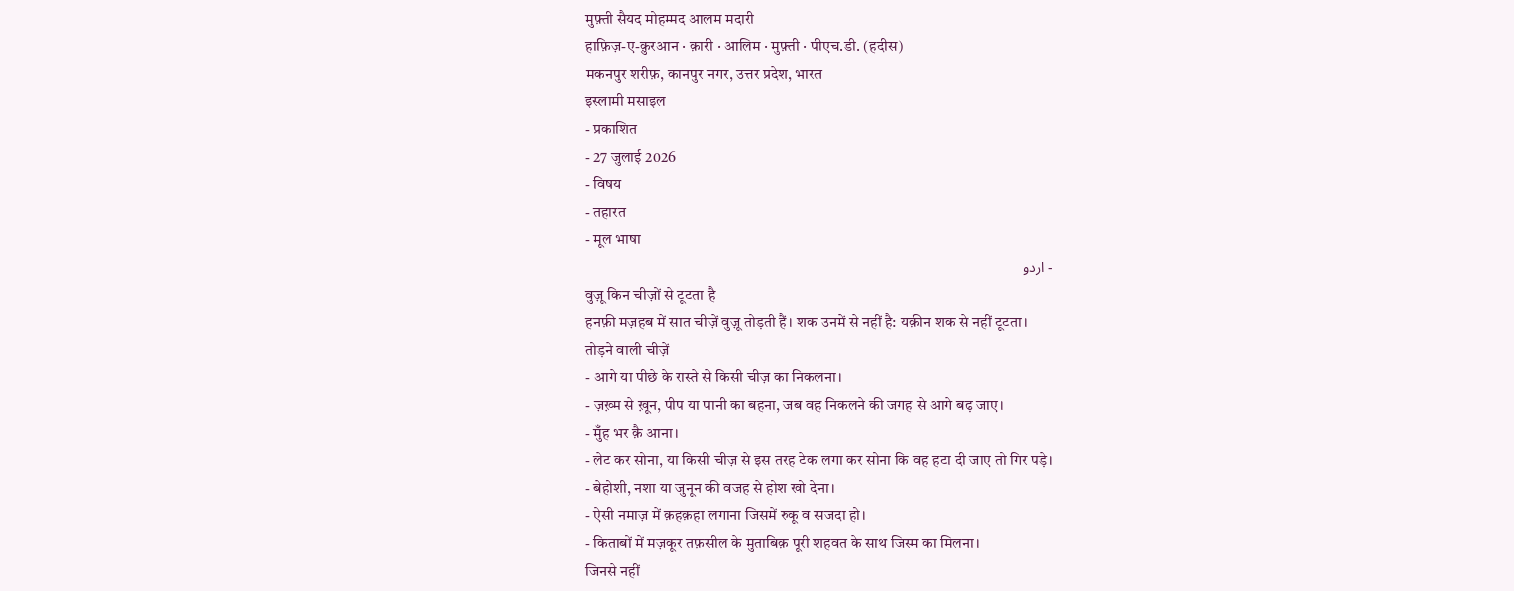मुफ़्ती सैयद मोहम्मद आलम मदारी
हाफ़िज़-ए-क़ुरआन · क़ारी · आलिम · मुफ़्ती · पीएच.डी. (हदीस)
मकनपुर शरीफ़, कानपुर नगर, उत्तर प्रदेश, भारत
इस्लामी मसाइल
- प्रकाशित
- 27 जुलाई 2026
- विषय
- तहारत
- मूल भाषा
- اردو
वुज़ू किन चीज़ों से टूटता है
हनफ़ी मज़हब में सात चीज़ें वुज़ू तोड़ती हैं। शक उनमें से नहीं है: यक़ीन शक से नहीं टूटता।
तोड़ने वाली चीज़ें
- आगे या पीछे के रास्ते से किसी चीज़ का निकलना।
- ज़ख़्म से ख़ून, पीप या पानी का बहना, जब वह निकलने की जगह से आगे बढ़ जाए।
- मुँह भर क़ै आना।
- लेट कर सोना, या किसी चीज़ से इस तरह टेक लगा कर सोना कि वह हटा दी जाए तो गिर पड़े।
- बेहोशी, नशा या जुनून की वजह से होश खो देना।
- ऐसी नमाज़ में क़हक़हा लगाना जिसमें रुकू व सजदा हो।
- किताबों में मज़कूर तफ़सील के मुताबिक़ पूरी शहवत के साथ जिस्म का मिलना।
जिनसे नहीं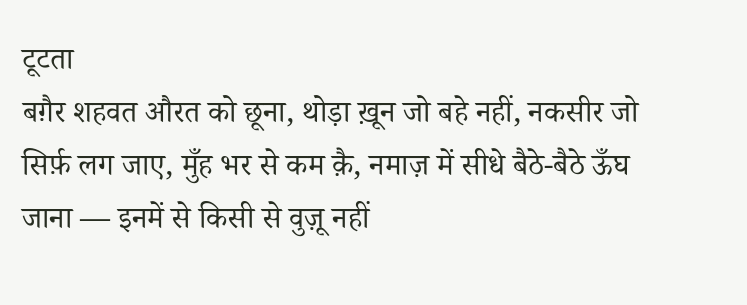टूटता
बग़ैर शहवत औरत को छूना, थोड़ा ख़ून जो बहे नहीं, नकसीर जो सिर्फ़ लग जाए, मुँह भर से कम क़ै, नमाज़ में सीधे बैठे-बैठे ऊँघ जाना — इनमें से किसी से वुज़ू नहीं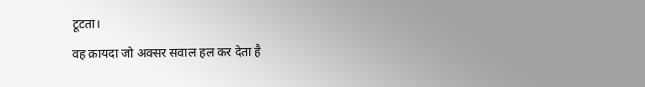टूटता।
वह क़ायदा जो अक्सर सवाल हल कर देता है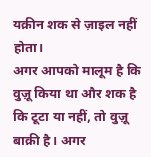यक़ीन शक से ज़ाइल नहीं होता।
अगर आपको मालूम है कि वुज़ू किया था और शक है कि टूटा या नहीं, तो वुज़ू बाक़ी है। अगर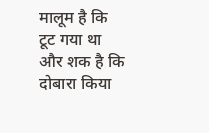मालूम है कि टूट गया था और शक है कि दोबारा किया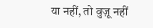या नहीं, तो वुज़ू नहीं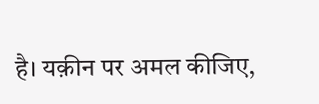है। यक़ीन पर अमल कीजिए,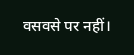वसवसे पर नहीं।